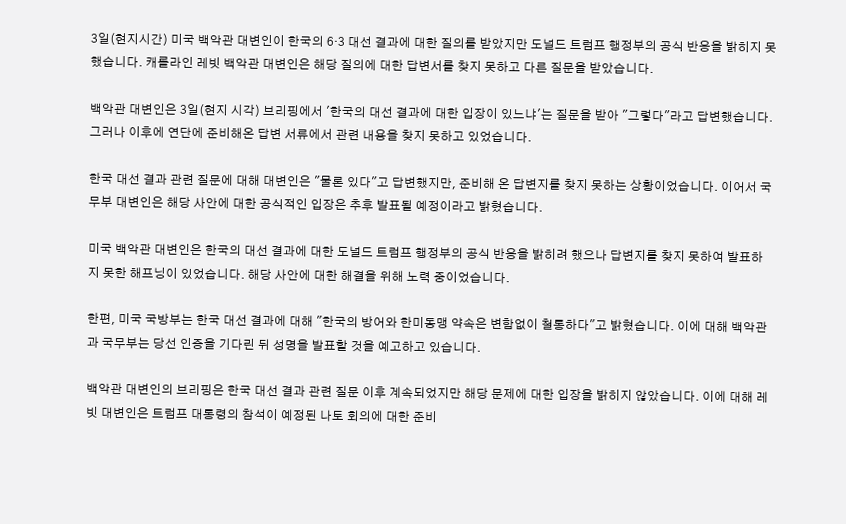3일(현지시간) 미국 백악관 대변인이 한국의 6·3 대선 결과에 대한 질의를 받았지만 도널드 트럼프 행정부의 공식 반응을 밝히지 못했습니다. 캐롤라인 레빗 백악관 대변인은 해당 질의에 대한 답변서를 찾지 못하고 다른 질문을 받았습니다.

백악관 대변인은 3일(현지 시각) 브리핑에서 '한국의 대선 결과에 대한 입장이 있느냐'는 질문을 받아 "그렇다"라고 답변했습니다. 그러나 이후에 연단에 준비해온 답변 서류에서 관련 내용을 찾지 못하고 있었습니다.

한국 대선 결과 관련 질문에 대해 대변인은 "물론 있다"고 답변했지만, 준비해 온 답변지를 찾지 못하는 상황이었습니다. 이어서 국무부 대변인은 해당 사안에 대한 공식적인 입장은 추후 발표될 예정이라고 밝혔습니다.

미국 백악관 대변인은 한국의 대선 결과에 대한 도널드 트럼프 행정부의 공식 반응을 밝히려 했으나 답변지를 찾지 못하여 발표하지 못한 해프닝이 있었습니다. 해당 사안에 대한 해결을 위해 노력 중이었습니다.

한편, 미국 국방부는 한국 대선 결과에 대해 "한국의 방어와 한미동맹 약속은 변함없이 철통하다"고 밝혔습니다. 이에 대해 백악관과 국무부는 당선 인증을 기다린 뒤 성명을 발표할 것을 예고하고 있습니다.

백악관 대변인의 브리핑은 한국 대선 결과 관련 질문 이후 계속되었지만 해당 문제에 대한 입장을 밝히지 않았습니다. 이에 대해 레빗 대변인은 트럼프 대통령의 참석이 예정된 나토 회의에 대한 준비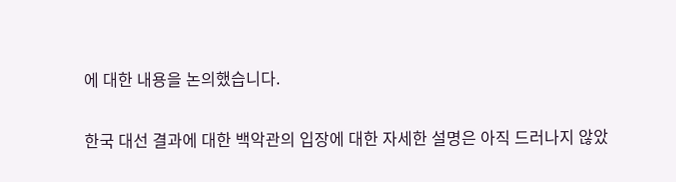에 대한 내용을 논의했습니다.

한국 대선 결과에 대한 백악관의 입장에 대한 자세한 설명은 아직 드러나지 않았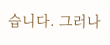습니다. 그러나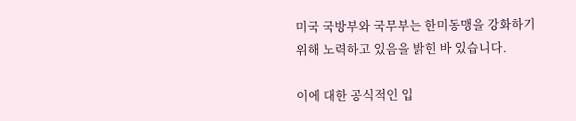미국 국방부와 국무부는 한미동맹을 강화하기 위해 노력하고 있음을 밝힌 바 있습니다.

이에 대한 공식적인 입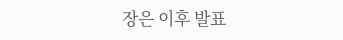장은 이후 발표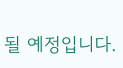될 예정입니다.